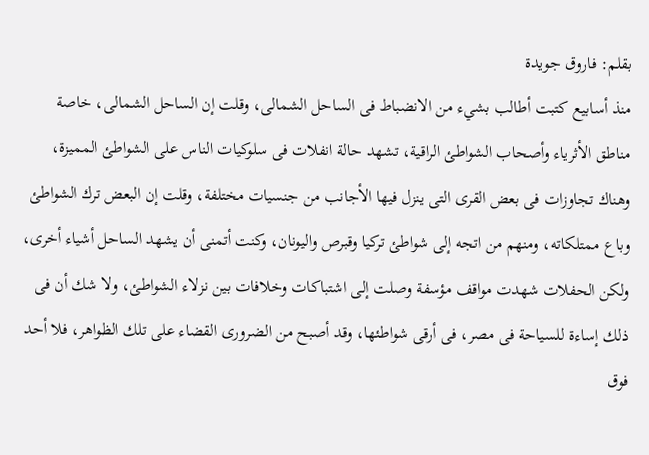بقلم: فاروق جويدة
منذ أسابيع كتبت أطالب بشيء من الانضباط فى الساحل الشمالى، وقلت إن الساحل الشمالى، خاصة مناطق الأثرياء وأصحاب الشواطئ الراقية، تشهد حالة انفلات فى سلوكيات الناس على الشواطئ المميزة، وهناك تجاوزات فى بعض القرى التى ينزل فيها الأجانب من جنسيات مختلفة، وقلت إن البعض ترك الشواطئ وباع ممتلكاته، ومنهم من اتجه إلى شواطئ تركيا وقبرص واليونان، وكنت أتمنى أن يشهد الساحل أشياء أخرى، ولكن الحفلات شهدت مواقف مؤسفة وصلت إلى اشتباكات وخلافات بين نزلاء الشواطئ، ولا شك أن فى ذلك إساءة للسياحة فى مصر، فى أرقى شواطئها، وقد أصبح من الضرورى القضاء على تلك الظواهر، فلا أحد فوق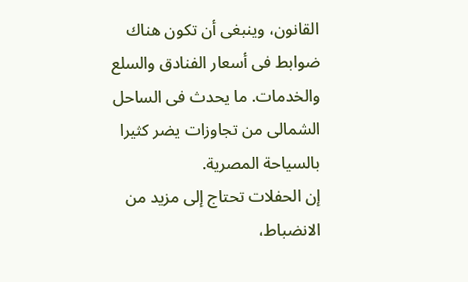القانون، وينبغى أن تكون هناك ضوابط فى أسعار الفنادق والسلع والخدمات. ما يحدث فى الساحل الشمالى من تجاوزات يضر كثيرا بالسياحة المصرية.
إن الحفلات تحتاج إلى مزيد من الانضباط،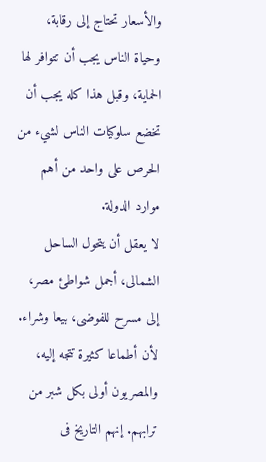والأسعار تحتاج إلى رقابة، وحياة الناس يجب أن تتوافر لها الحماية، وقبل هذا كله يجب أن تخضع سلوكيات الناس لشيء من الحرص على واحد من أهم موارد الدولة.
لا يعقل أن يتحول الساحل الشمالى، أجمل شواطئ مصر، إلى مسرح للفوضى، بيعا وشراء. لأن أطماعا كثيرة تتجه إليه، والمصريون أولى بكل شبر من ترابهم. إنهم التاريخ فى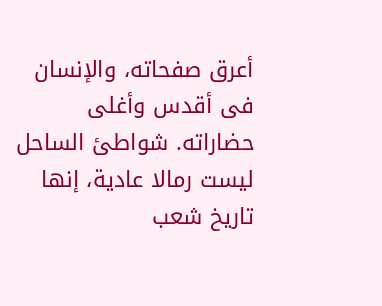أعرق صفحاته، والإنسان فى أقدس وأغلى حضاراته. شواطئ الساحل ليست رمالا عادية، إنها تاريخ شعب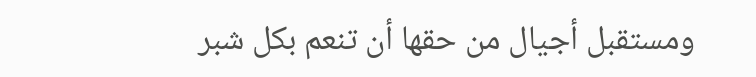ومستقبل أجيال من حقها أن تنعم بكل شبر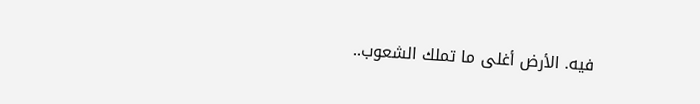فيه. الأرض أغلى ما تملك الشعوب..